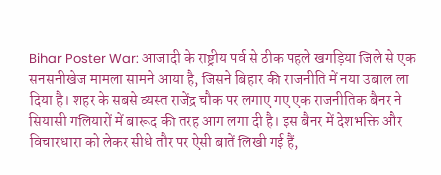Bihar Poster War: आजादी के राष्ट्रीय पर्व से ठीक पहले खगड़िया जिले से एक सनसनीखेज मामला सामने आया है, जिसने बिहार की राजनीति में नया उबाल ला दिया है। शहर के सबसे व्यस्त राजेंद्र चौक पर लगाए गए एक राजनीतिक बैनर ने सियासी गलियारों में बारूद की तरह आग लगा दी है। इस बैनर में देशभक्ति और विचारधारा को लेकर सीधे तौर पर ऐसी बातें लिखी गई हैं,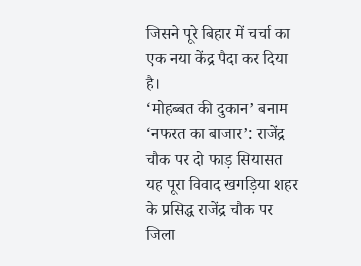जिसने पूरे बिहार में चर्चा का एक नया केंद्र पैदा कर दिया है।
‘मोहब्बत की दुकान’ बनाम ‘नफरत का बाजार’: राजेंद्र चौक पर दो फाड़ सियासत
यह पूरा विवाद खगड़िया शहर के प्रसिद्ध राजेंद्र चौक पर जिला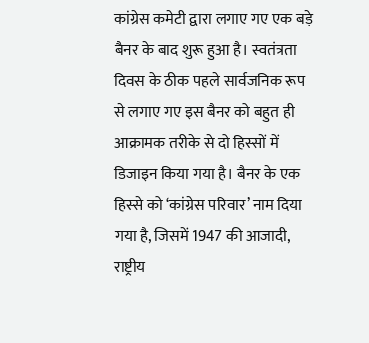कांग्रेस कमेटी द्वारा लगाए गए एक बड़े बैनर के बाद शुरू हुआ है। स्वतंत्रता दिवस के ठीक पहले सार्वजनिक रूप से लगाए गए इस बैनर को बहुत ही आक्रामक तरीके से दो हिस्सों में डिजाइन किया गया है। बैनर के एक हिस्से को ‘कांग्रेस परिवार’ नाम दिया गया है, जिसमें 1947 की आजादी, राष्ट्रीय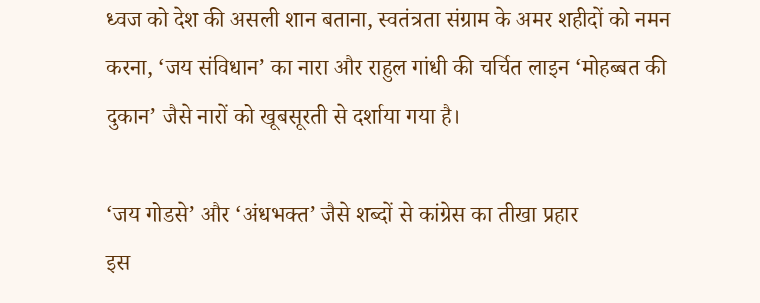ध्वज को देश की असली शान बताना, स्वतंत्रता संग्राम के अमर शहीदों को नमन करना, ‘जय संविधान’ का नारा और राहुल गांधी की चर्चित लाइन ‘मोहब्बत की दुकान’ जैसे नारों को खूबसूरती से दर्शाया गया है।

‘जय गोडसे’ और ‘अंधभक्त’ जैसे शब्दों से कांग्रेस का तीखा प्रहार
इस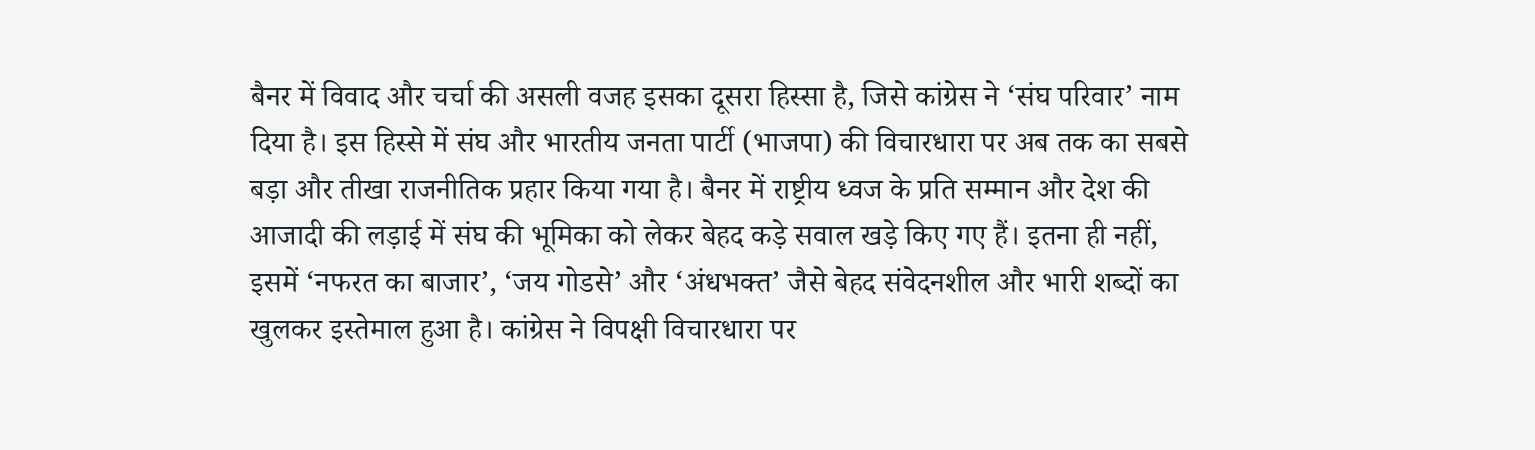बैनर में विवाद और चर्चा की असली वजह इसका दूसरा हिस्सा है, जिसे कांग्रेस ने ‘संघ परिवार’ नाम दिया है। इस हिस्से में संघ और भारतीय जनता पार्टी (भाजपा) की विचारधारा पर अब तक का सबसे बड़ा और तीखा राजनीतिक प्रहार किया गया है। बैनर में राष्ट्रीय ध्वज के प्रति सम्मान और देश की आजादी की लड़ाई में संघ की भूमिका को लेकर बेहद कड़े सवाल खड़े किए गए हैं। इतना ही नहीं, इसमें ‘नफरत का बाजार’, ‘जय गोडसे’ और ‘अंधभक्त’ जैसे बेहद संवेदनशील और भारी शब्दों का खुलकर इस्तेमाल हुआ है। कांग्रेस ने विपक्षी विचारधारा पर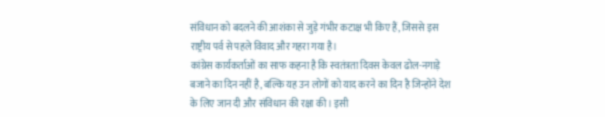संविधान को बदलने की आशंका से जुड़े गंभीर कटाक्ष भी किए हैं, जिससे इस राष्ट्रीय पर्व से पहले विवाद और गहरा गया है।
कांग्रेस कार्यकर्ताओं का साफ कहना है कि स्वतंत्रता दिवस केवल ढोल-नगाड़े बजाने का दिन नहीं है, बल्कि यह उन लोगों को याद करने का दिन है जिन्होंने देश के लिए जान दी और संविधान की रक्षा की। इसी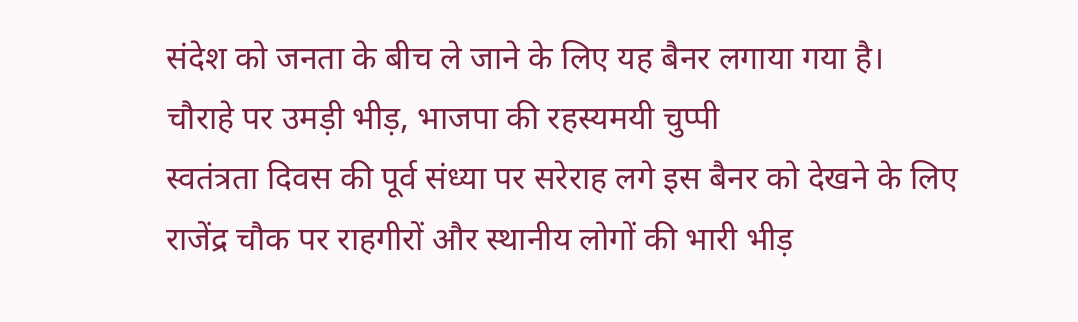संदेश को जनता के बीच ले जाने के लिए यह बैनर लगाया गया है।
चौराहे पर उमड़ी भीड़, भाजपा की रहस्यमयी चुप्पी
स्वतंत्रता दिवस की पूर्व संध्या पर सरेराह लगे इस बैनर को देखने के लिए राजेंद्र चौक पर राहगीरों और स्थानीय लोगों की भारी भीड़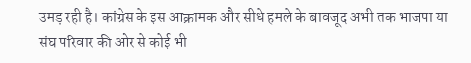उमड़ रही है। कांग्रेस के इस आक्रामक और सीधे हमले के बावजूद अभी तक भाजपा या संघ परिवार की ओर से कोई भी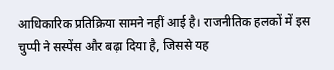आधिकारिक प्रतिक्रिया सामने नहीं आई है। राजनीतिक हलकों में इस चुप्पी ने सस्पेंस और बढ़ा दिया है, जिससे यह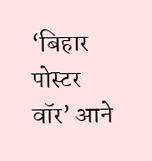‘बिहार पोस्टर वॉर’ आने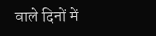वाले दिनों में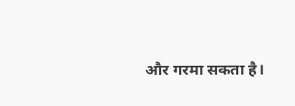और गरमा सकता है।